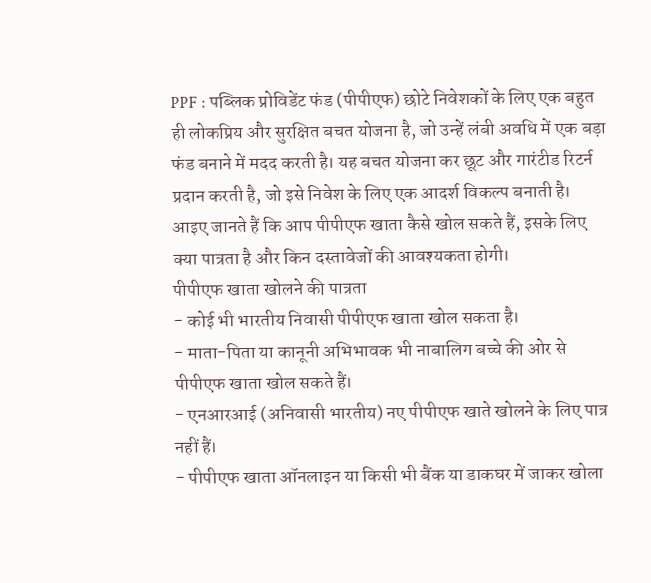PPF : पब्लिक प्रोविडेंट फंड (पीपीएफ) छोटे निवेशकों के लिए एक बहुत ही लोकप्रिय और सुरक्षित बचत योजना है, जो उन्हें लंबी अवधि में एक बड़ा फंड बनाने में मदद करती है। यह बचत योजना कर छूट और गारंटीड रिटर्न प्रदान करती है, जो इसे निवेश के लिए एक आदर्श विकल्प बनाती है। आइए जानते हैं कि आप पीपीएफ खाता कैसे खोल सकते हैं, इसके लिए क्या पात्रता है और किन दस्तावेजों की आवश्यकता होगी।
पीपीएफ खाता खोलने की पात्रता
- कोई भी भारतीय निवासी पीपीएफ खाता खोल सकता है।
- माता-पिता या कानूनी अभिभावक भी नाबालिग बच्चे की ओर से पीपीएफ खाता खोल सकते हैं।
- एनआरआई (अनिवासी भारतीय) नए पीपीएफ खाते खोलने के लिए पात्र नहीं हैं।
- पीपीएफ खाता ऑनलाइन या किसी भी बैंक या डाकघर में जाकर खोला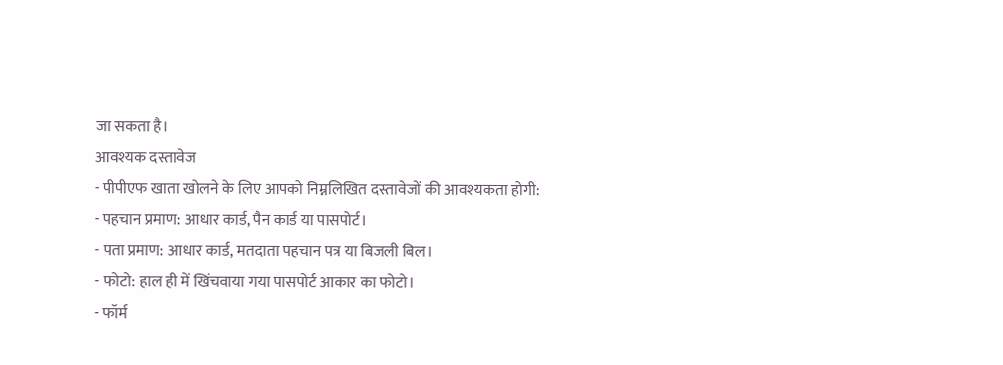जा सकता है।
आवश्यक दस्तावेज
- पीपीएफ खाता खोलने के लिए आपको निम्नलिखित दस्तावेजों की आवश्यकता होगी:
- पहचान प्रमाण: आधार कार्ड, पैन कार्ड या पासपोर्ट।
- पता प्रमाण: आधार कार्ड, मतदाता पहचान पत्र या बिजली बिल।
- फोटो: हाल ही में खिंचवाया गया पासपोर्ट आकार का फोटो।
- फॉर्म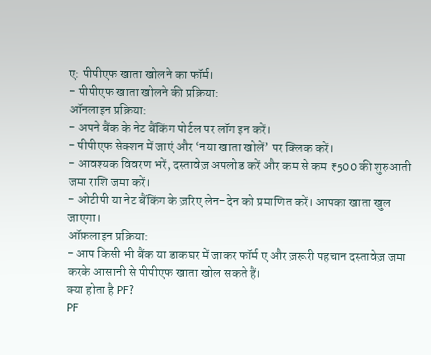ए: पीपीएफ खाता खोलने का फॉर्म।
- पीपीएफ खाता खोलने की प्रक्रिया:
ऑनलाइन प्रक्रिया:
- अपने बैंक के नेट बैंकिंग पोर्टल पर लॉग इन करें।
- पीपीएफ सेक्शन में जाएं और ‘नया खाता खोलें’ पर क्लिक करें।
- आवश्यक विवरण भरें, दस्तावेज़ अपलोड करें और कम से कम ₹500 की शुरुआती जमा राशि जमा करें।
- ओटीपी या नेट बैंकिंग के ज़रिए लेन-देन को प्रमाणित करें। आपका खाता खुल जाएगा।
ऑफ़लाइन प्रक्रिया:
- आप किसी भी बैंक या डाकघर में जाकर फॉर्म ए और ज़रूरी पहचान दस्तावेज़ जमा करके आसानी से पीपीएफ खाता खोल सकते हैं।
क्या होता है PF?
PF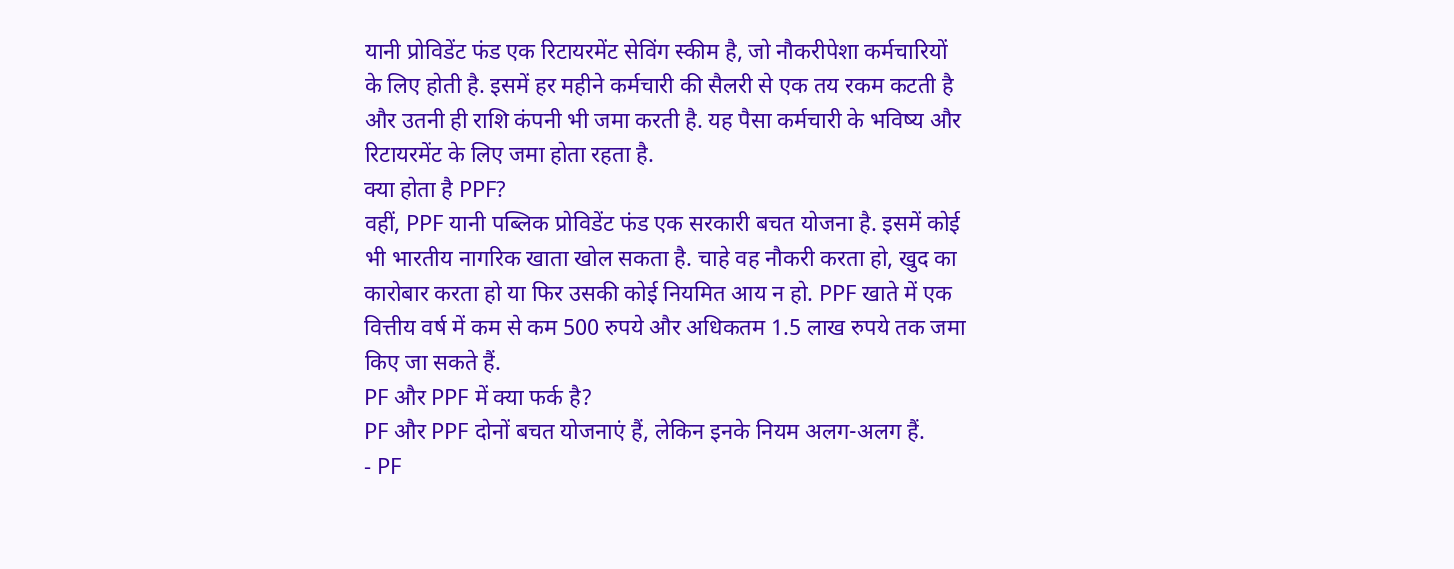यानी प्रोविडेंट फंड एक रिटायरमेंट सेविंग स्कीम है, जो नौकरीपेशा कर्मचारियों के लिए होती है. इसमें हर महीने कर्मचारी की सैलरी से एक तय रकम कटती है और उतनी ही राशि कंपनी भी जमा करती है. यह पैसा कर्मचारी के भविष्य और रिटायरमेंट के लिए जमा होता रहता है.
क्या होता है PPF?
वहीं, PPF यानी पब्लिक प्रोविडेंट फंड एक सरकारी बचत योजना है. इसमें कोई भी भारतीय नागरिक खाता खोल सकता है. चाहे वह नौकरी करता हो, खुद का कारोबार करता हो या फिर उसकी कोई नियमित आय न हो. PPF खाते में एक वित्तीय वर्ष में कम से कम 500 रुपये और अधिकतम 1.5 लाख रुपये तक जमा किए जा सकते हैं.
PF और PPF में क्या फर्क है?
PF और PPF दोनों बचत योजनाएं हैं, लेकिन इनके नियम अलग-अलग हैं.
- PF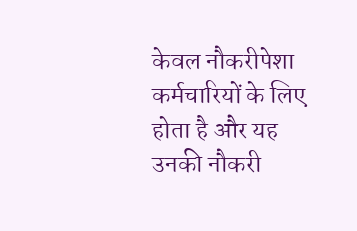केवल नौकरीपेशा कर्मचारियों के लिए होता है और यह उनकी नौकरी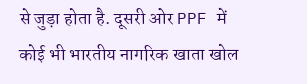से जुड़ा होता है. दूसरी ओर PPF में कोई भी भारतीय नागरिक खाता खोल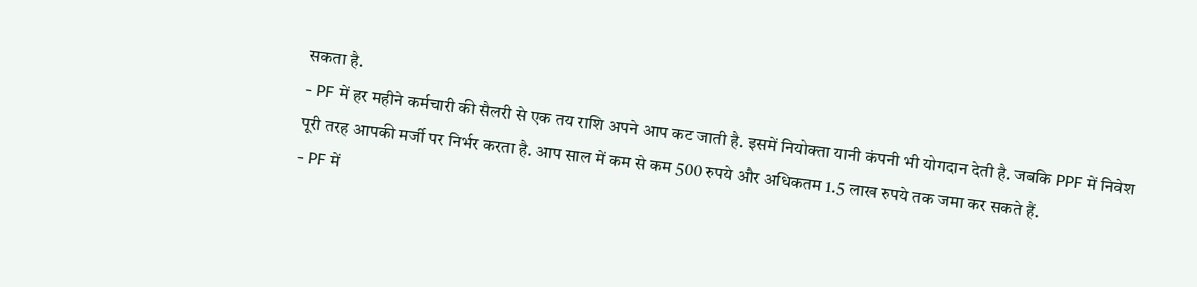सकता है.
- PF में हर महीने कर्मचारी की सैलरी से एक तय राशि अपने आप कट जाती है. इसमें नियोक्ता यानी कंपनी भी योगदान देती है. जबकि PPF में निवेश पूरी तरह आपकी मर्जी पर निर्भर करता है. आप साल में कम से कम 500 रुपये और अधिकतम 1.5 लाख रुपये तक जमा कर सकते हैं.
- PF में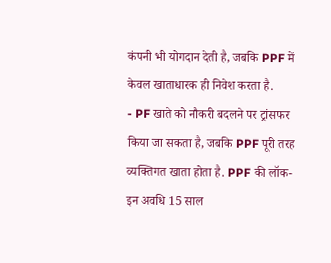कंपनी भी योगदान देती है, जबकि PPF में केवल खाताधारक ही निवेश करता है.
- PF खाते को नौकरी बदलने पर ट्रांसफर किया जा सकता है, जबकि PPF पूरी तरह व्यक्तिगत खाता होता है. PPF की लॉक-इन अवधि 15 साल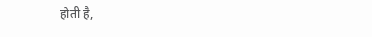होती है,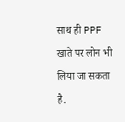साथ ही PPF खाते पर लोन भी लिया जा सकता है.